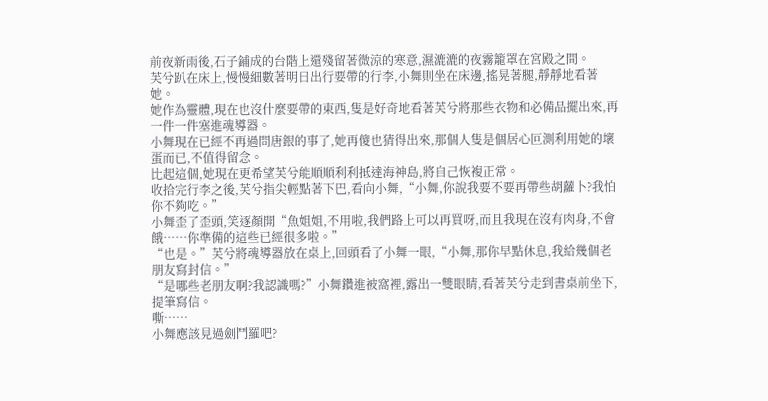前夜新雨後,石子鋪成的台階上還殘留著微涼的寒意,濕漉漉的夜霧籠罩在宮殿之間。
芙兮趴在床上,慢慢細數著明日出行要帶的行李,小舞則坐在床邊,搖晃著腿,靜靜地看著她。
她作為靈體,現在也沒什麼要帶的東西,隻是好奇地看著芙兮將那些衣物和必備品擺出來,再一件一件塞進魂導器。
小舞現在已經不再過問唐銀的事了,她再傻也猜得出來,那個人隻是個居心叵測利用她的壞蛋而已,不值得留念。
比起這個,她現在更希望芙兮能順順利利抵達海神島,將自己恢複正常。
收拾完行李之後,芙兮指尖輕點著下巴,看向小舞,“小舞,你說我要不要再帶些胡蘿卜?我怕你不夠吃。”
小舞歪了歪頭,笑逐顏開“魚姐姐,不用啦,我們路上可以再買呀,而且我現在沒有肉身,不會餓……你準備的這些已經很多啦。”
“也是。”芙兮將魂導器放在桌上,回頭看了小舞一眼,“小舞,那你早點休息,我給幾個老朋友寫封信。”
“是哪些老朋友啊?我認識嗎?”小舞鑽進被窩裡,露出一雙眼睛,看著芙兮走到書桌前坐下,提筆寫信。
嘶……
小舞應該見過劍鬥羅吧?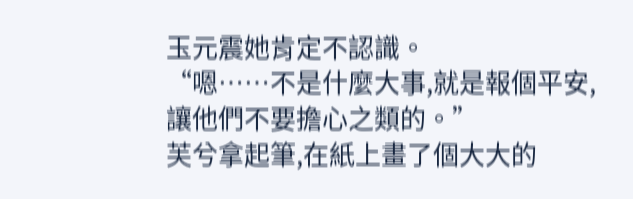玉元震她肯定不認識。
“嗯……不是什麼大事,就是報個平安,讓他們不要擔心之類的。”
芙兮拿起筆,在紙上畫了個大大的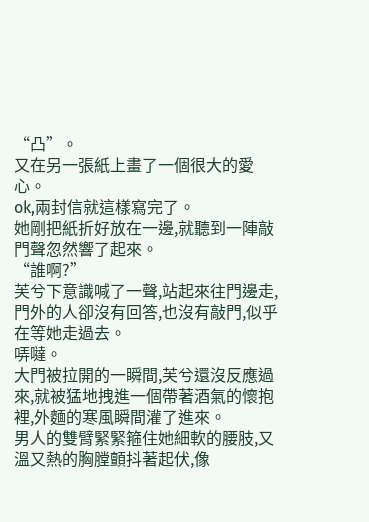“凸”。
又在另一張紙上畫了一個很大的愛心。
ok,兩封信就這樣寫完了。
她剛把紙折好放在一邊,就聽到一陣敲門聲忽然響了起來。
“誰啊?”
芙兮下意識喊了一聲,站起來往門邊走,門外的人卻沒有回答,也沒有敲門,似乎在等她走過去。
哢噠。
大門被拉開的一瞬間,芙兮還沒反應過來,就被猛地拽進一個帶著酒氣的懷抱裡,外麵的寒風瞬間灌了進來。
男人的雙臂緊緊箍住她細軟的腰肢,又溫又熱的胸膛顫抖著起伏,像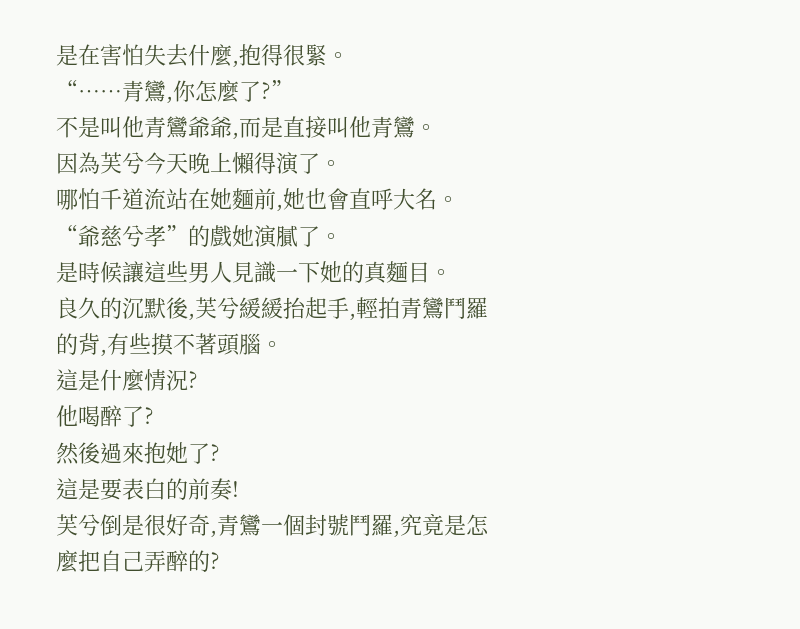是在害怕失去什麼,抱得很緊。
“……青鸞,你怎麼了?”
不是叫他青鸞爺爺,而是直接叫他青鸞。
因為芙兮今天晚上懶得演了。
哪怕千道流站在她麵前,她也會直呼大名。
“爺慈兮孝”的戲她演膩了。
是時候讓這些男人見識一下她的真麵目。
良久的沉默後,芙兮緩緩抬起手,輕拍青鸞鬥羅的背,有些摸不著頭腦。
這是什麼情況?
他喝醉了?
然後過來抱她了?
這是要表白的前奏!
芙兮倒是很好奇,青鸞一個封號鬥羅,究竟是怎麼把自己弄醉的?